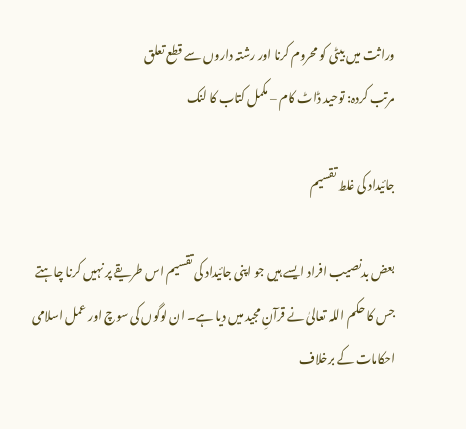وراثت میں بیٹی کو محروم کرنا اور رشتہ داروں سے قطع تعلق
مرتب کردہ: توحید ڈاٹ کام – مکمل کتاب کا لنک

جائیداد کی غلط تقسیم

بعض بدنصیب افراد ایسے ہیں جو اپنی جائیداد کی تقسیم اس طریقے پر نہیں کرنا چاہتے جس کا حکم اللہ تعالیٰ نے قرآنِ مجید میں دیا ہے۔ ان لوگوں کی سوچ اور عمل اسلامی احکامات کے برخلاف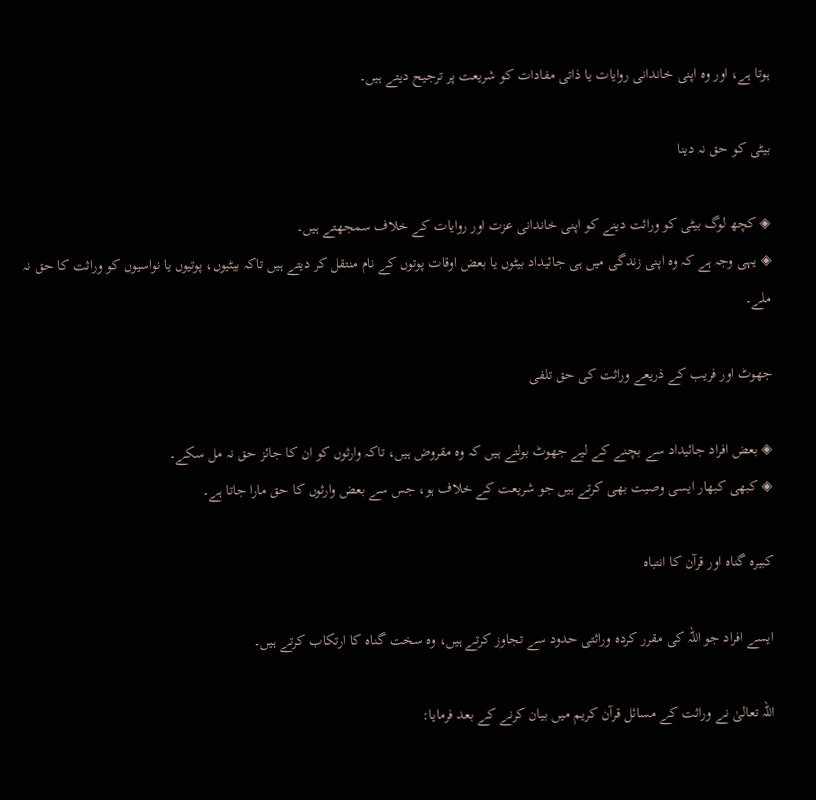ہوتا ہے، اور وہ اپنی خاندانی روایات یا ذاتی مفادات کو شریعت پر ترجیح دیتے ہیں۔

بیٹی کو حق نہ دینا

◈ کچھ لوگ بیٹی کو وراثت دینے کو اپنی خاندانی عزت اور روایات کے خلاف سمجھتے ہیں۔
◈ یہی وجہ ہے کہ وہ اپنی زندگی میں ہی جائیداد بیٹوں یا بعض اوقات پوتوں کے نام منتقل کر دیتے ہیں تاکہ بیٹیوں، پوتیوں یا نواسیوں کو وراثت کا حق نہ ملے۔

جھوٹ اور فریب کے ذریعے وراثت کی حق تلفی

◈ بعض افراد جائیداد سے بچنے کے لیے جھوٹ بولتے ہیں کہ وہ مقروض ہیں، تاکہ وارثوں کو ان کا جائز حق نہ مل سکے۔
◈ کبھی کبھار ایسی وصیت بھی کرتے ہیں جو شریعت کے خلاف ہو، جس سے بعض وارثوں کا حق مارا جاتا ہے۔

کبیرہ گناہ اور قرآن کا انتباہ

ایسے افراد جو اللہ کی مقرر کردہ وراثتی حدود سے تجاوز کرتے ہیں، وہ سخت گناہ کا ارتکاب کرتے ہیں۔

اللہ تعالیٰ نے وراثت کے مسائل قرآن کریم میں بیان کرنے کے بعد فرمایا: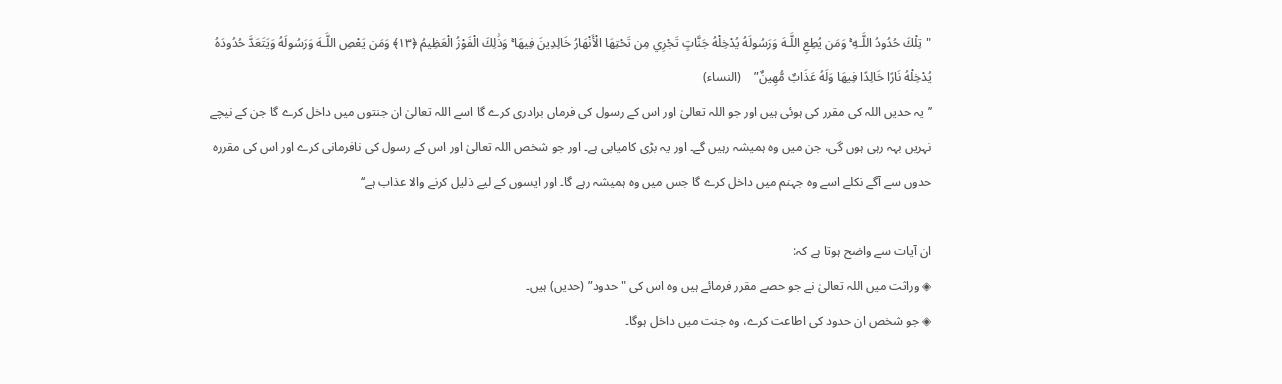"تِلْكَ حُدُودُ اللَّـهِ ۚ وَمَن يُطِعِ اللَّـهَ وَرَسُولَهُ يُدْخِلْهُ جَنَّاتٍ تَجْرِي مِن تَحْتِهَا الْأَنْهَارُ خَالِدِينَ فِيهَا ۚ وَذَٰلِكَ الْفَوْزُ الْعَظِيمُ ﴿١٣﴾ وَمَن يَعْصِ اللَّـهَ وَرَسُولَهُ وَيَتَعَدَّ حُدُودَهُ يُدْخِلْهُ نَارًا خَالِدًا فِيهَا وَلَهُ عَذَابٌ مُّهِينٌ”    (النساء)
’’یہ حدیں اللہ کی مقرر کی ہوئی ہیں اور جو اللہ تعالیٰ اور اس کے رسول کی فرماں برادری کرے گا اسے اللہ تعالیٰ ان جنتوں میں داخل کرے گا جن کے نیچے نہریں بہہ رہی ہوں گی، جن میں وہ ہمیشہ رہیں گے۔ اور یہ بڑی کامیابی ہے۔ اور جو شخص اللہ تعالیٰ اور اس کے رسول کی نافرمانی کرے اور اس کی مقررہ حدوں سے آگے نکلے اسے وہ جہنم میں داخل کرے گا جس میں وہ ہمیشہ رہے گا۔ اور ایسوں کے لیے ذلیل کرنے والا عذاب ہے‘‘

ان آیات سے واضح ہوتا ہے کہ:
◈ وراثت میں اللہ تعالیٰ نے جو حصے مقرر فرمائے ہیں وہ اس کی "حدود” (حدیں) ہیں۔
◈ جو شخص ان حدود کی اطاعت کرے، وہ جنت میں داخل ہوگا۔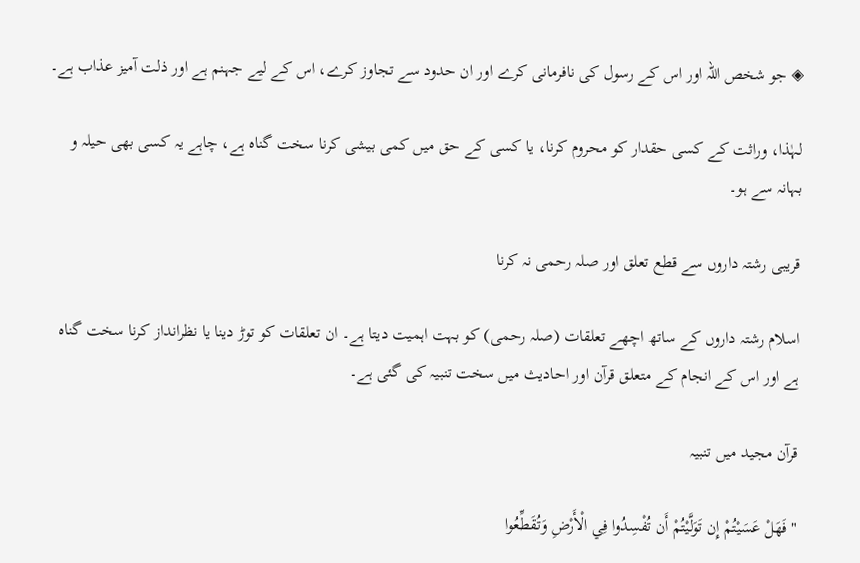◈ جو شخص اللہ اور اس کے رسول کی نافرمانی کرے اور ان حدود سے تجاوز کرے، اس کے لیے جہنم ہے اور ذلت آمیز عذاب ہے۔

لہٰذا، وراثت کے کسی حقدار کو محروم کرنا، یا کسی کے حق میں کمی بیشی کرنا سخت گناہ ہے، چاہے یہ کسی بھی حیلہ و بہانہ سے ہو۔

قریبی رشتہ داروں سے قطع تعلق اور صلہ رحمی نہ کرنا

اسلام رشتہ داروں کے ساتھ اچھے تعلقات (صلہ رحمی) کو بہت اہمیت دیتا ہے۔ ان تعلقات کو توڑ دینا یا نظرانداز کرنا سخت گناہ ہے اور اس کے انجام کے متعلق قرآن اور احادیث میں سخت تنبیہ کی گئی ہے۔

قرآن مجید میں تنبیہ

"فَهَلْ عَسَيْتُمْ إِن تَوَلَّيْتُمْ أَن تُفْسِدُوا فِي الْأَرْضِ وَتُقَطِّعُوا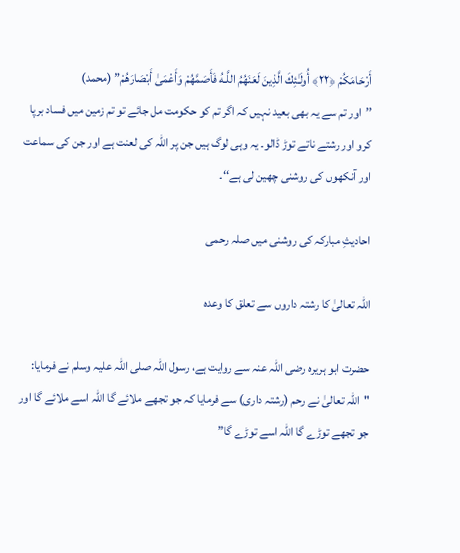أَرْحَامَكُمْ ﴿٢٢﴾ أُولَـٰئِكَ الَّذِينَ لَعَنَهُمُ اللَّـهُ فَأَصَمَّهُمْ وَأَعْمَىٰ أَبْصَارَهُمْ” (محمد)
’’اور تم سے یہ بھی بعید نہیں کہ اگر تم کو حکومت مل جائے تو تم زمین میں فساد برپا کرو اور رشتے ناتے توڑ ڈالو۔ یہ وہی لوگ ہیں جن پر اللہ کی لعنت ہے اور جن کی سماعت اور آنکھوں کی روشنی چھین لی ہے‘‘۔

احادیثِ مبارکہ کی روشنی میں صلہ رحمی

اللہ تعالیٰ کا رشتہ داروں سے تعلق کا وعدہ

حضرت ابو ہریرہ رضی اللہ عنہ سے روایت ہے، رسول اللہ صلی اللہ علیہ وسلم نے فرمایا:
"اللہ تعالیٰ نے رحم (رشتہ داری) سے فرمایا کہ جو تجھے ملائے گا اللہ اسے ملائے گا اور جو تجھے توڑے گا اللہ اسے توڑے گا”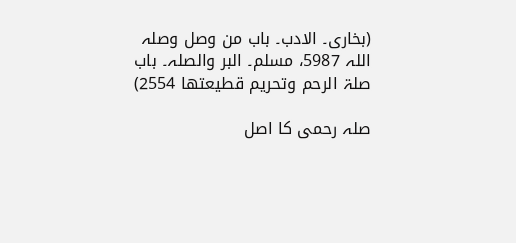(بخاری۔ الادب۔ باب من وصل وصلہ اللہ 5987، مسلم۔ البر والصلہ۔ باب صلۃ الرحم وتحریم قطیعتھا 2554)

صلہ رحمی کا اصل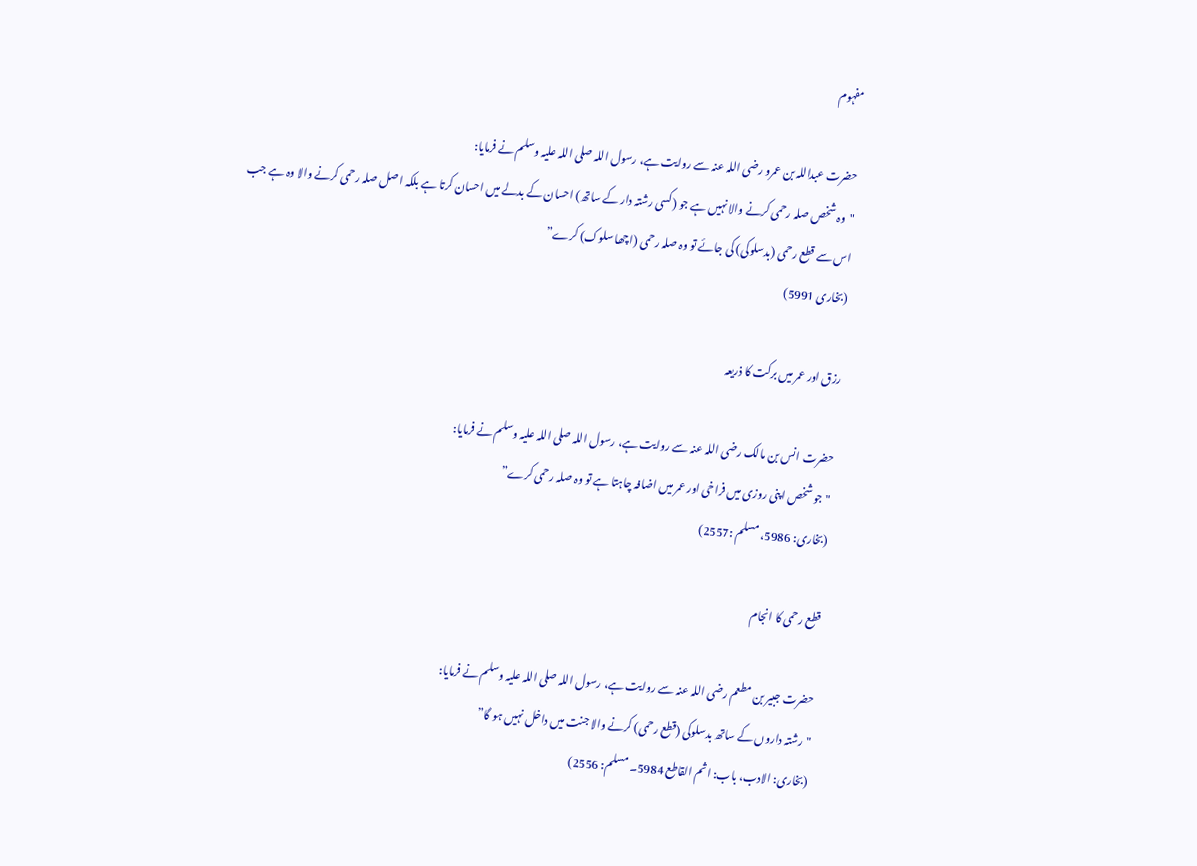مفہوم

حضرت عبداللہ بن عمرو رضی اللہ عنہ سے روایت ہے، رسول اللہ صلی اللہ علیہ وسلم نے فرمایا:
"وہ شخص صلہ رحمی کرنے والا نہیں ہے جو (کسی رشتہ دار کے ساتھ) احسان کے بدلے میں احسان کرتا ہے بلکہ اصل صلہ رحمی کرنے والا وہ ہے جب اس سے قطع رحمی (بدسلوکی) کی جائے تو وہ صلہ رحمی (اچھا سلوک) کرے”
(بخاری 5991)

رزق اور عمر میں برکت کا ذریعہ

حضرت انس بن مالک رضی اللہ عنہ سے روایت ہے، رسول اللہ صلی اللہ علیہ وسلم نے فرمایا:
"جو شخص اپنی روزی میں فراخی اور عمر میں اضافہ چاہتا ہے تو وہ صلہ رحمی کرے”
(بخاری: 5986، مسلم :2557)

قطع رحمی کا انجام

حضرت جبیر بن مطعم رضی اللہ عنہ سے روایت ہے، رسول اللہ صلی اللہ علیہ وسلم نے فرمایا:
"رشتہ داروں کے ساتھ بدسلوکی (قطع رحمی) کرنے والا جنت میں داخل نہیں ہو گا”
(بخاری: الادب، باب: اثم القاطع 5984۔ مسلم: 2556)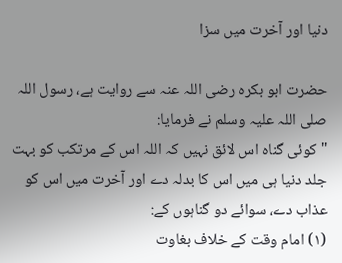دنیا اور آخرت میں سزا

حضرت ابو بکرہ رضی اللہ عنہ سے روایت ہے، رسول اللہ صلی اللہ علیہ وسلم نے فرمایا:
"کوئی گناہ اس لائق نہیں کہ اللہ اس کے مرتکب کو بہت جلد دنیا ہی میں اس کا بدلہ دے اور آخرت میں اس کو عذاب دے، سوائے دو گناہوں کے:
(۱) امام وقت کے خلاف بغاوت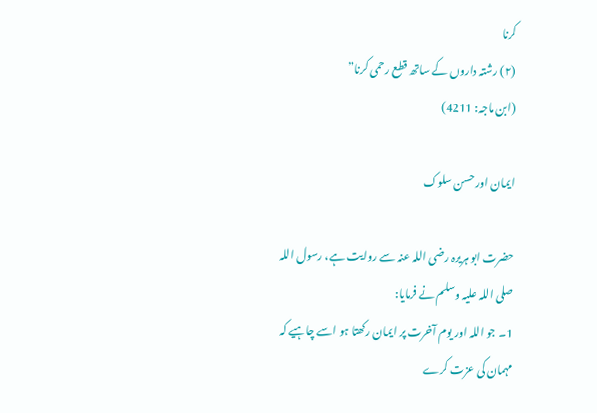کرنا
(۲) رشتہ داروں کے ساتھ قطع رحمی کرنا”
(ابن ماجہ: 4211)

ایمان اور حسن سلوک

حضرت ابو ہریرہ رضی اللہ عنہ سے روایت ہے، رسول اللہ صلی اللہ علیہ وسلم نے فرمایا:
1۔ جو اللہ اور یوم آخرت پر ایمان رکھتا ہو اسے چاہیے کہ مہمان کی عزت کرے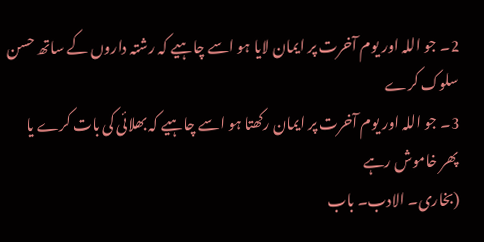2۔ جو اللہ اور یوم آخرت پر ایمان لایا ہو اسے چاہیے کہ رشتہ داروں کے ساتھ حسن سلوک کرے
3۔ جو اللہ اور یوم آخرت پر ایمان رکھتا ہو اسے چاہیے کہ بھلائی کی بات کرے یا پھر خاموش رہے
(بخاری۔ الادب۔ باب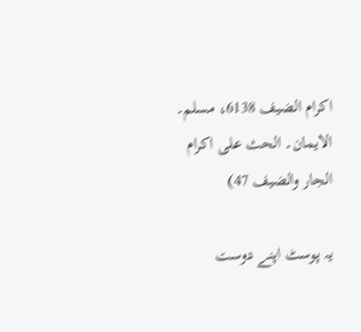اکرام الضیف 6138، مسلم۔ الایمان۔ الحث علی اکرام الجار والضیف 47)

یہ پوسٹ اپنے دوست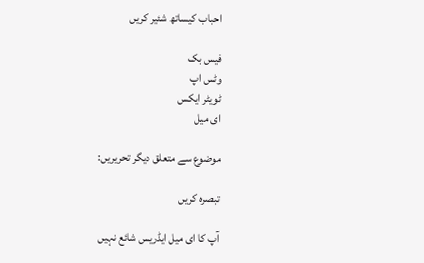احباب کیساتھ شئیر کریں

فیس بک
وٹس اپ
ٹویٹر ایکس
ای میل

موضوع سے متعلق دیگر تحریریں:

تبصرہ کریں

آپ کا ای میل ایڈریس شائع نہیں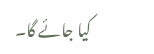کیا جائے گا۔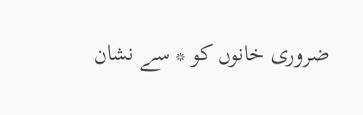ضروری خانوں کو * سے نشان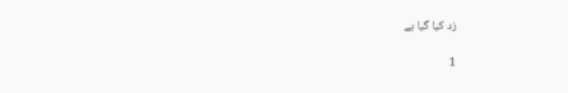زد کیا گیا ہے

1